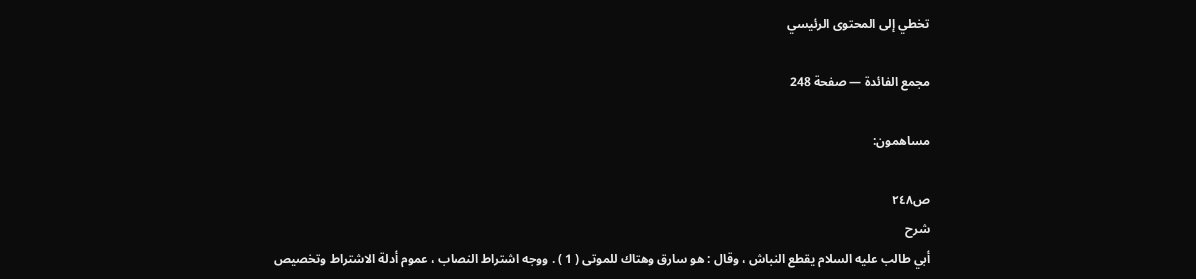تخطي إلى المحتوى الرئيسي

مجمع الفائدة — صفحة 248

مساهمون:

ص٢٤٨
شرح
أبي طالب عليه السلام يقطع النباش ، وقال : هو سارق وهتاك للموتى ( 1 ) . ووجه اشتراط النصاب ، عموم أدلة الاشتراط وتخصيص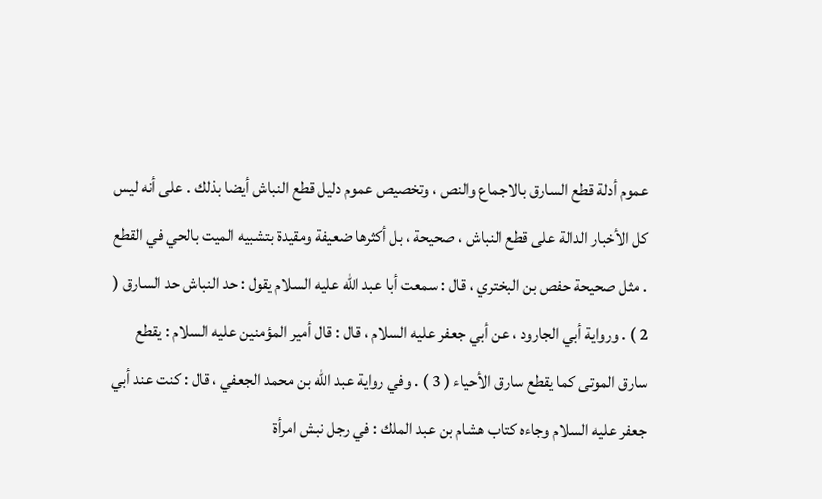عموم أدلة قطع السارق بالاجماع والنص ، وتخصيص عموم دليل قطع النباش أيضا بذلك . على أنه ليس كل الأخبار الدالة على قطع النباش ، صحيحة ، بل أكثرها ضعيفة ومقيدة بتشبيه الميت بالحي في القطع . مثل صحيحة حفص بن البختري ، قال : سمعت أبا عبد الله عليه السلام يقول : حد النباش حد السارق ( 2 ) . ورواية أبي الجارود ، عن أبي جعفر عليه السلام ، قال : قال أمير المؤمنين عليه السلام : يقطع سارق الموتى كما يقطع سارق الأحياء ( 3 ) . وفي رواية عبد الله بن محمد الجعفي ، قال : كنت عند أبي جعفر عليه السلام وجاءه كتاب هشام بن عبد الملك : في رجل نبش امرأة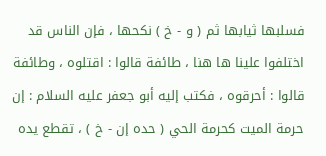فسلبها ثيابها ثم ( و - خ ) نكحها ، فإن الناس قد اختلفوا علينا ها هنا ، طائفة قالوا : اقتلوه ، وطائفة قالوا : أحرقوه ، فكتب إليه أبو جعفر عليه السلام : إن حرمة الميت كحرمة الحي ( حده إن - خ ) ، تقطع يده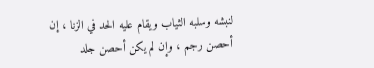لنبشه وسلبه الثياب ويقام عليه الحد في الزنا ، إن أحصن رجم ، وإن لم يكن أحصن جلد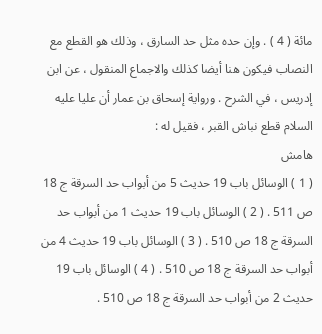مائة ( 4 ) . وإن حده مثل حد السارق ، وذلك هو القطع مع النصاب فيكون هنا أيضا كذلك والاجماع المنقول ، عن ابن إدريس ، في الشرح . ورواية إسحاق بن عمار أن عليا عليه السلام قطع نباش القبر ، فقيل له :
هامش
( 1 ) الوسائل باب 19 حديث 5 من أبواب حد السرقة ج 18 ص 511 . ( 2 ) الوسائل باب 19 حديث 1 من أبواب حد السرقة ج 18 ص 510 . ( 3 ) الوسائل باب 19 حديث 4 من أبواب حد السرقة ج 18 ص 510 . ( 4 ) الوسائل باب 19 حديث 2 من أبواب حد السرقة ج 18 ص 510 .